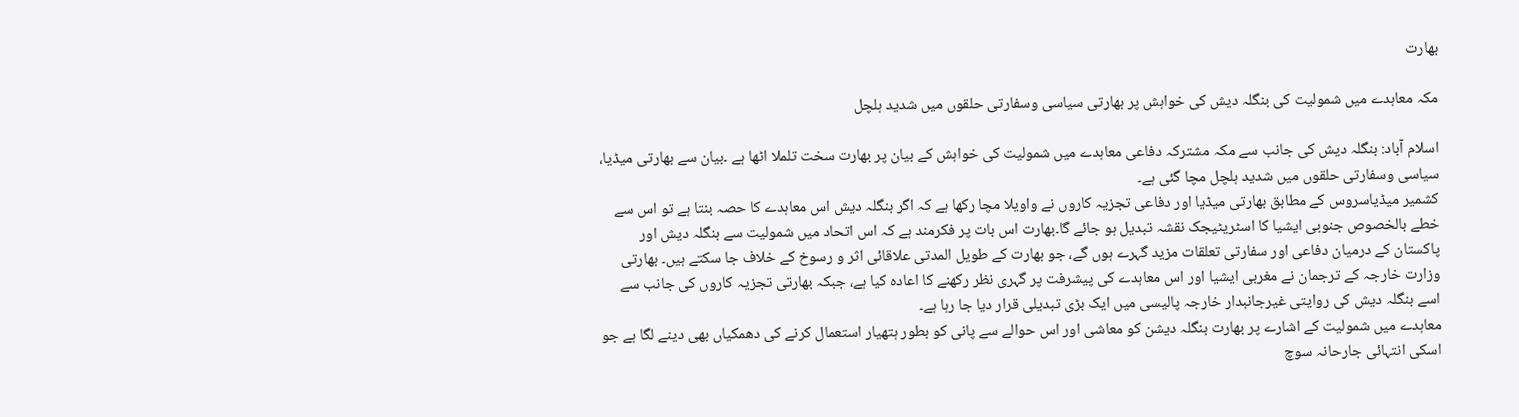بھارت

مکہ معاہدے میں شمولیت کی بنگلہ دیش کی خواہش پر بھارتی سیاسی وسفارتی حلقوں میں شدید ہلچل

اسلام آباد: بنگلہ دیش کی جانب سے مکہ مشترکہ دفاعی معاہدے میں شمولیت کی خواہش کے بیان پر بھارت سخت تلملا اٹھا ہے ۔بیان سے بھارتی میڈیا، سیاسی وسفارتی حلقوں میں شدید ہلچل مچا گئی ہے۔
کشمیر میڈیاسروس کے مطابق بھارتی میڈیا اور دفاعی تجزیہ کاروں نے واویلا مچا رکھا ہے کہ اگر بنگلہ دیش اس معاہدے کا حصہ بنتا ہے تو اس سے خطے بالخصوص جنوبی ایشیا کا اسٹریٹیجک نقشہ تبدیل ہو جائے گا۔بھارت اس بات پر فکرمند ہے کہ اس اتحاد میں شمولیت سے بنگلہ دیش اور پاکستان کے درمیان دفاعی اور سفارتی تعلقات مزید گہرے ہوں گے، جو بھارت کے طویل المدتی علاقائی اثر و رسوخ کے خلاف جا سکتے ہیں۔ بھارتی وزارت خارجہ کے ترجمان نے مغربی ایشیا اور اس معاہدے کی پیشرفت پر گہری نظر رکھنے کا اعادہ کیا ہے، جبکہ بھارتی تجزیہ کاروں کی جانب سے اسے بنگلہ دیش کی روایتی غیرجانبدار خارجہ پالیسی میں ایک بڑی تبدیلی قرار دیا جا رہا ہے۔
معاہدے میں شمولیت کے اشارے پر بھارت بنگلہ دیشن کو معاشی اور اس حوالے سے پانی کو بطور ہتھیار استعمال کرنے کی دھمکیاں بھی دینے لگا ہے جو اسکی انتہائی جارحانہ سوچ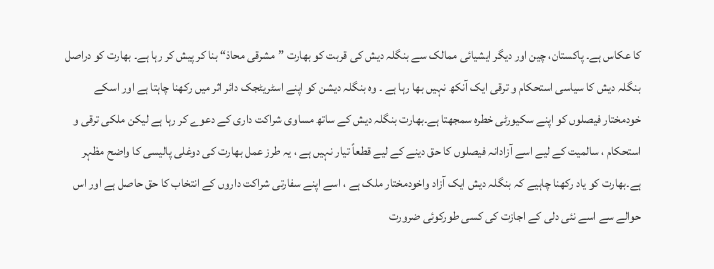کا عکاس ہے۔ پاکستان، چین اور دیگر ایشیائی ممالک سے بنگلہ دیش کی قربت کو بھارت ”مشرقی محاذ“ بنا کر پیش کر رہا ہے۔ بھارت کو دراصل بنگلہ دیش کا سیاسی استحکام و ترقی ایک آنکھ نہیں بھا رہا ہے ۔ وہ بنگلہ دیشن کو اپنے اسٹریٹجک دائر اثر میں رکھنا چاہتا ہے اور اسکے خودمختار فیصلوں کو اپنے سکیورٹی خطرہ سمجھتا ہے۔بھارت بنگلہ دیش کے ساتھ مساوی شراکت داری کے دعوے کر رہا ہے لیکن ملکی ترقی و استحکام ، سالمیت کے لیے اسے آزادانہ فیصلوں کا حق دینے کے لیے قطعاً تیار نہیں ہے ، یہ طرز عمل بھارت کی دوغلی پالیسی کا واضح مظہر ہے۔بھارت کو یاد رکھنا چاہیے کہ بنگلہ دیش ایک آزاد واخودمختار ملک ہے ، اسے اپنے سفارتی شراکت داروں کے انتخاب کا حق حاصل ہے اور اس حوالے سے اسے نئی دلی کے اجازت کی کسی طورکوئی ضرورت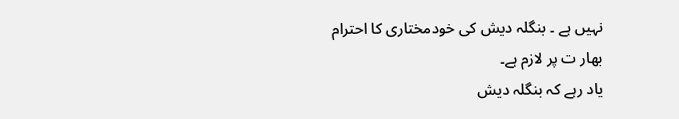نہیں ہے ۔ بنگلہ دیش کی خودمختاری کا احترام بھار ت پر لازم ہے۔
یاد رہے کہ بنگلہ دیش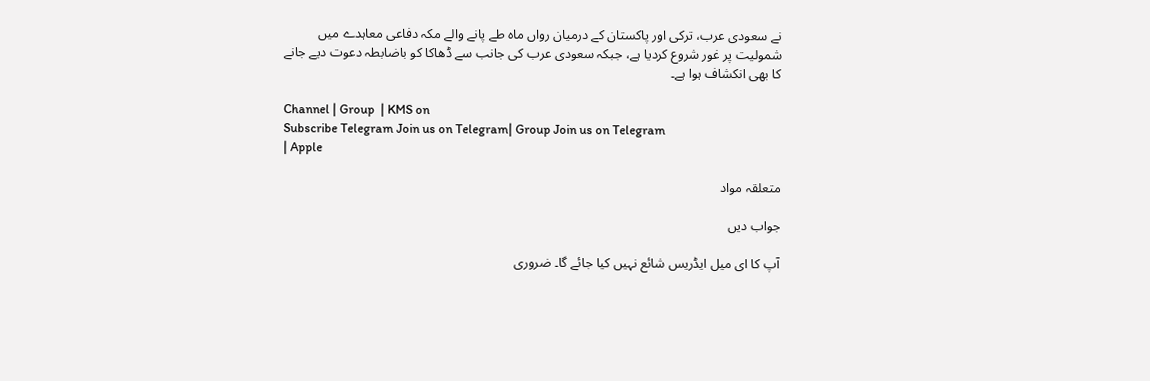نے سعودی عرب، ترکی اور پاکستان کے درمیان رواں ماہ طے پانے والے مکہ دفاعی معاہدے میں شمولیت پر غور شروع کردیا ہے، جبکہ سعودی عرب کی جانب سے ڈھاکا کو باضابطہ دعوت دیے جانے کا بھی انکشاف ہوا ہے۔

Channel | Group  | KMS on
Subscribe Telegram Join us on Telegram| Group Join us on Telegram
| Apple

متعلقہ مواد

جواب دیں

آپ کا ای میل ایڈریس شائع نہیں کیا جائے گا۔ ضروری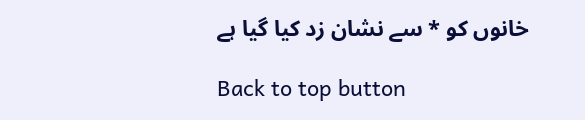خانوں کو * سے نشان زد کیا گیا ہے

Back to top button